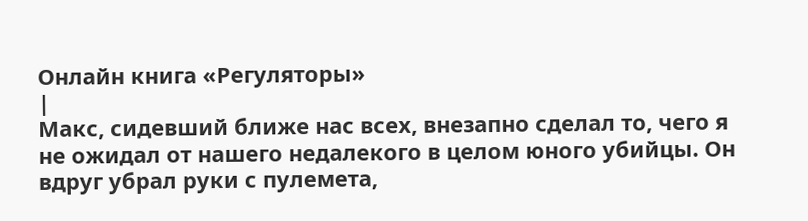Онлайн книга «Регуляторы»
|
Макс, сидевший ближе нас всех, внезапно сделал то, чего я не ожидал от нашего недалекого в целом юного убийцы. Он вдруг убрал руки с пулемета,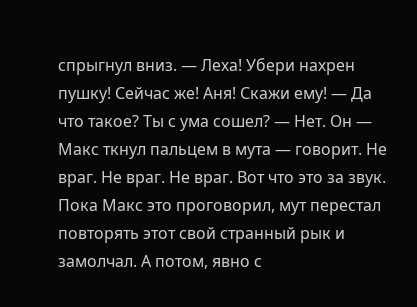спрыгнул вниз. — Леха! Убери нахрен пушку! Сейчас же! Аня! Скажи ему! — Да что такое? Ты с ума сошел? — Нет. Он — Макс ткнул пальцем в мута — говорит. Не враг. Не враг. Не враг. Вот что это за звук. Пока Макс это проговорил, мут перестал повторять этот свой странный рык и замолчал. А потом, явно с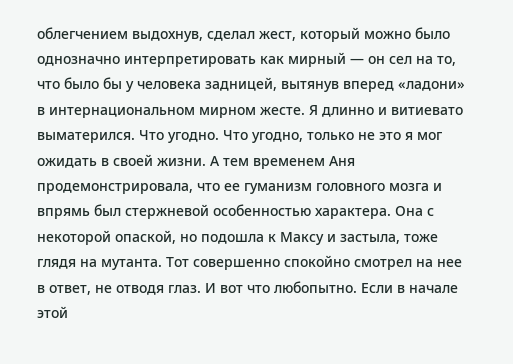облегчением выдохнув, сделал жест, который можно было однозначно интерпретировать как мирный — он сел на то, что было бы у человека задницей, вытянув вперед «ладони» в интернациональном мирном жесте. Я длинно и витиевато выматерился. Что угодно. Что угодно, только не это я мог ожидать в своей жизни. А тем временем Аня продемонстрировала, что ее гуманизм головного мозга и впрямь был стержневой особенностью характера. Она с некоторой опаской, но подошла к Максу и застыла, тоже глядя на мутанта. Тот совершенно спокойно смотрел на нее в ответ, не отводя глаз. И вот что любопытно. Если в начале этой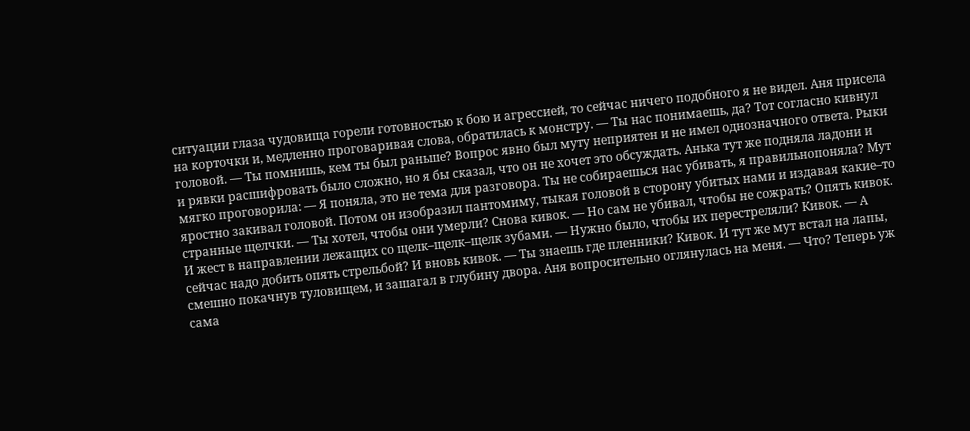ситуации глаза чудовища горели готовностью к бою и агрессией, то сейчас ничего подобного я не видел. Аня присела на корточки и, медленно проговаривая слова, обратилась к монстру. — Ты нас понимаешь, да? Тот согласно кивнул головой. — Ты помнишь, кем ты был раньше? Вопрос явно был муту неприятен и не имел однозначного ответа. Рыки и рявки расшифровать было сложно, но я бы сказал, что он не хочет это обсуждать. Анька тут же подняла ладони и мягко проговорила: — Я поняла, это не тема для разговора. Ты не собираешься нас убивать, я правильнопоняла? Мут яростно закивал головой. Потом он изобразил пантомиму, тыкая головой в сторону убитых нами и издавая какие–то странные щелчки. — Ты хотел, чтобы они умерли? Снова кивок. — Но сам не убивал, чтобы не сожрать? Опять кивок. И жест в направлении лежащих со щелк–щелк–щелк зубами. — Нужно было, чтобы их перестреляли? Кивок. — А сейчас надо добить опять стрельбой? И вновь кивок. — Ты знаешь где пленники? Кивок. И тут же мут встал на лапы, смешно покачнув туловищем, и зашагал в глубину двора. Аня вопросительно оглянулась на меня. — Что? Теперь уж сама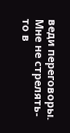веди переговоры. Мне не стрелять-то в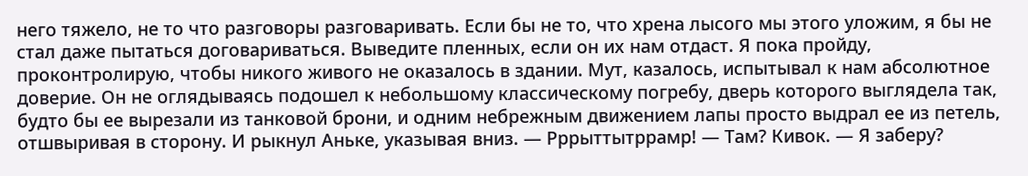него тяжело, не то что разговоры разговаривать. Если бы не то, что хрена лысого мы этого уложим, я бы не стал даже пытаться договариваться. Выведите пленных, если он их нам отдаст. Я пока пройду, проконтролирую, чтобы никого живого не оказалось в здании. Мут, казалось, испытывал к нам абсолютное доверие. Он не оглядываясь подошел к небольшому классическому погребу, дверь которого выглядела так, будто бы ее вырезали из танковой брони, и одним небрежным движением лапы просто выдрал ее из петель, отшвыривая в сторону. И рыкнул Аньке, указывая вниз. — Рррыттытррамр! — Там? Кивок. — Я заберу?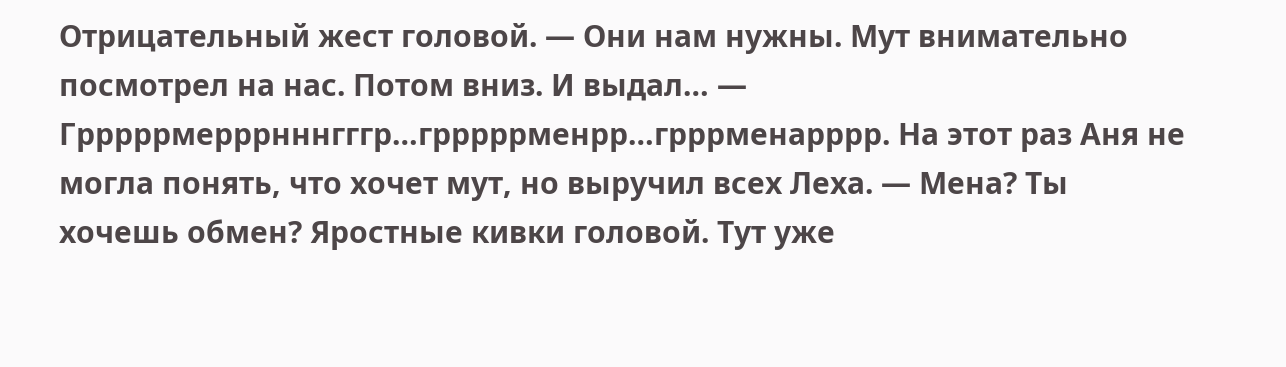Отрицательный жест головой. — Они нам нужны. Мут внимательно посмотрел на нас. Потом вниз. И выдал… — Грррррмерррнннгггр…грррррменрр…грррменарррр. На этот раз Аня не могла понять, что хочет мут, но выручил всех Леха. — Мена? Ты хочешь обмен? Яростные кивки головой. Тут уже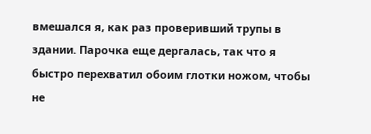вмешался я, как раз проверивший трупы в здании. Парочка еще дергалась, так что я быстро перехватил обоим глотки ножом, чтобы не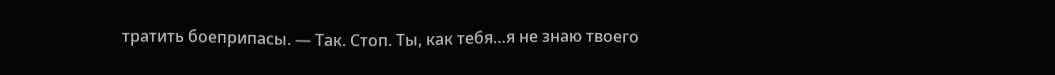тратить боеприпасы. — Так. Стоп. Ты, как тебя…я не знаю твоего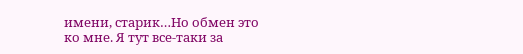имени, старик…Но обмен это ко мне. Я тут все-таки за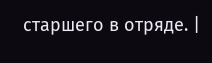старшего в отряде. |